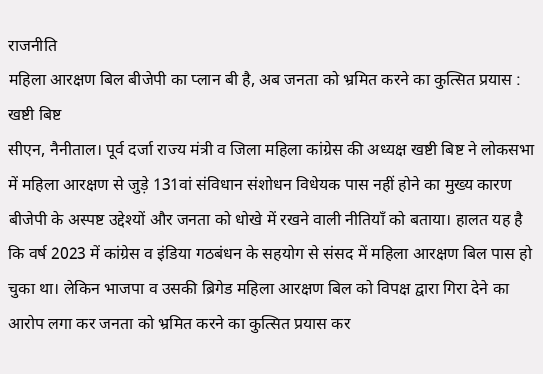राजनीति
महिला आरक्षण बिल बीजेपी का प्लान बी है, अब जनता को भ्रमित करने का कुत्सित प्रयास : खष्टी बिष्ट
सीएन, नैनीताल। पूर्व दर्जा राज्य मंत्री व जिला महिला कांग्रेस की अध्यक्ष खष्टी बिष्ट ने लोकसभा में महिला आरक्षण से जुड़े 131वां संविधान संशोधन विधेयक पास नहीं होने का मुख्य कारण बीजेपी के अस्पष्ट उद्देश्यों और जनता को धोखे में रखने वाली नीतियाँ को बताया। हालत यह है कि वर्ष 2023 में कांग्रेस व इंडिया गठबंधन के सहयोग से संसद में महिला आरक्षण बिल पास हो चुका था। लेकिन भाजपा व उसकी ब्रिगेड महिला आरक्षण बिल को विपक्ष द्वारा गिरा देने का आरोप लगा कर जनता को भ्रमित करने का कुत्सित प्रयास कर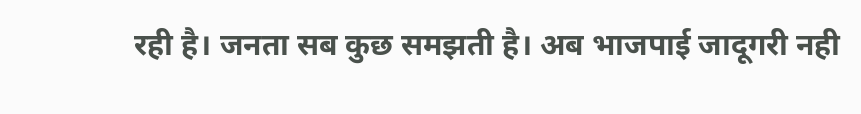रही है। जनता सब कुछ समझती है। अब भाजपाई जादूगरी नही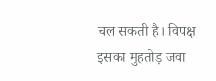चल सकती है। विपक्ष इसका मुहतोड़ जवा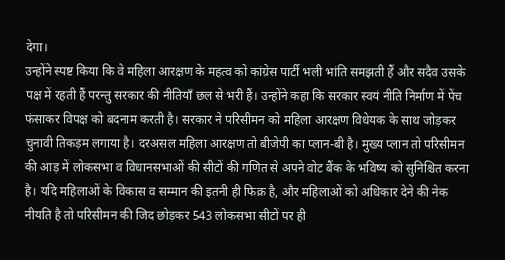देगा।
उन्होंने स्पष्ट किया कि वे महिला आरक्षण के महत्व को कांग्रेस पार्टी भली भांति समझती हैं और सदैव उसके पक्ष में रहती हैं परन्तु सरकार की नीतियाँ छल से भरी हैं। उन्होंने कहा कि सरकार स्वयं नीति निर्माण में पेंच फंसाकर विपक्ष को बदनाम करती है। सरकार ने परिसीमन को महिला आरक्षण विधेयक के साथ जोड़कर चुनावी तिकड़म लगाया है। दरअसल महिला आरक्षण तो बीजेपी का प्लान-बी है। मुख्य प्लान तो परिसीमन की आड़ में लोकसभा व विधानसभाओं की सीटों की गणित से अपने वोट बैंक के भविष्य को सुनिश्चित करना है। यदि महिलाओं के विकास व सम्मान की इतनी ही फिक्र है, और महिलाओं को अधिकार देने की नेक नीयति है तो परिसीमन की जिद छोड़कर 543 लोकसभा सीटों पर ही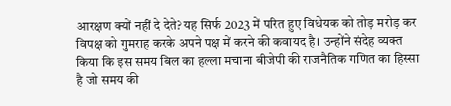आरक्षण क्यों नहीं दे देते? यह सिर्फ 2023 में परित हुए विधेयक को तोड़ मरोड़ कर विपक्ष को गुमराह करके अपने पक्ष में करने की कवायद है। उन्होंने संदेह व्यक्त किया कि इस समय बिल का हल्ला मचाना बीजेपी की राजनैतिक गणित का हिस्सा है जो समय की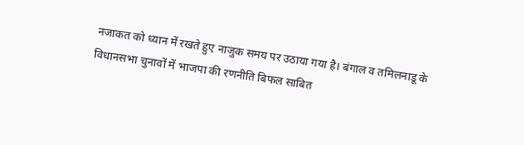नजाकत को ध्यान में रखते हुए नाजुक समय पर उठाया गया है। बंगाल व तमिलनाडू के विधानसभा चुनावों में भाजपा की रणनीति बिफल साबित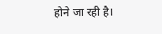होने जा रही है।